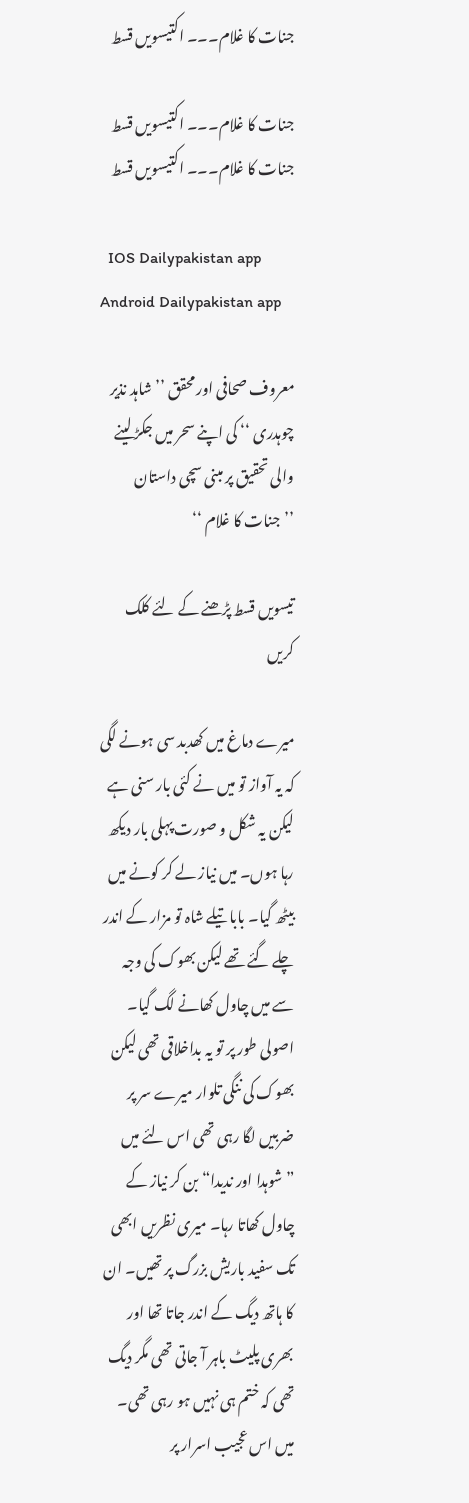جنات کا غلام۔۔۔ اکتیسویں قسط

جنات کا غلام۔۔۔ اکتیسویں قسط
جنات کا غلام۔۔۔ اکتیسویں قسط

  IOS Dailypakistan app Android Dailypakistan app

معروف صحافی اور محقق ’’شاہد نذیر چوہدری ‘‘ کی اپنے سحر میں جکڑ لینے والی تحقیق پر مبنی سچی داستان ’’جنات کا غلام ‘‘

تیسویں قسط پڑھنے کے لئے کلک کریں

میرے دماغ میں کھدبد سی ہونے لگی کہ یہ آواز تو میں نے کئی بار سنی ہے لیکن یہ شکل و صورت پہلی بار دیکھ رہا ہوں۔ میں نیاز لے کر کونے میں بیٹھ گیا۔ بابا تیلے شاہ تو مزار کے اندر چلے گئے تھے لیکن بھوک کی وجہ سے میں چاول کھانے لگ گیا۔ اصولی طور پر تو یہ بداخلاقی تھی لیکن بھوک کی ننگی تلوار میرے سر پر ضربیں لگا رہی تھی اس لئے میں ”شوہدا اور ندیدا“ بن کر نیاز کے چاول کھاتا رہا۔ میری نظریں ابھی تک سفید باریش بزرگ پر تھیں۔ ان کا ہاتھ دیگ کے اندر جاتا تھا اور بھری پلیٹ باہر آ جاتی تھی مگر دیگ تھی کہ ختم ہی نہیں ہو رہی تھی۔ میں اس عجیب اسرار پر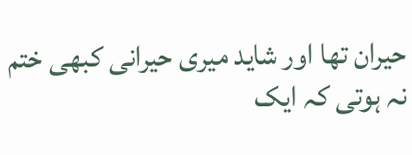حیران تھا اور شاید میری حیرانی کبھی ختم نہ ہوتی کہ ایک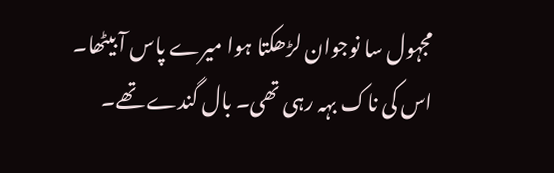مجہول سا نوجوان لڑھکتا ہوا میرے پاس آ بیٹھا۔ اس کی ناک بہہ رہی تھی۔ بال گندے تھے۔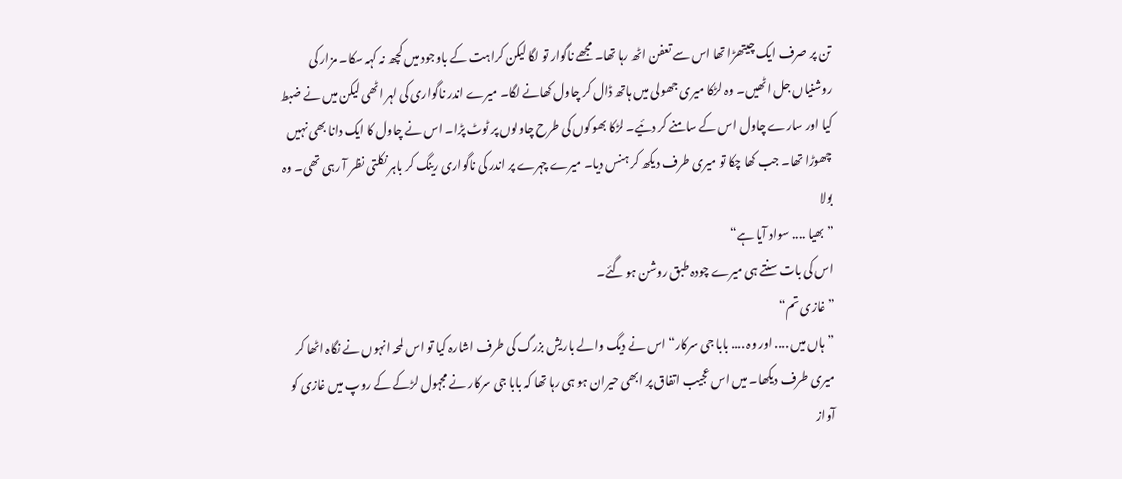تن پر صرف ایک چیتھڑا تھا اس سے تعفن اٹھ رہا تھا۔ مجھے ناگوار تو لگا لیکن کراہت کے باوجود میں کچھ نہ کہہ سکا۔ مزار کی روشنیاں جل اٹھیں۔ وہ لڑکا میری جھولی میں ہاتھ ڈال کر چاول کھانے لگا۔ میرے اندر ناگواری کی لہر اٹھی لیکن میں نے ضبط کیا اور سارے چاول اس کے سامنے کر دئیے۔ لڑکا بھوکوں کی طرح چاولوں پر ٹوٹ پڑا۔ اس نے چاول کا ایک دانا بھی نہیں چھوڑا تھا۔ جب کھا چکا تو میری طرف دیکھ کر ہنس دیا۔ میرے چہرے پر اندر کی ناگواری رینگ کر باہر نکلتی نظر آ رہی تھی۔ وہ بولا
”بھیا .... سواد آیا ہے“
اس کی بات سنتے ہی میرے چودہ طبق روشن ہو گئے۔
”غازی تم“
”ہاں میں .... اور وہ .... بابا جی سرکار“ اس نے دیگ والے باریش بزرگ کی طرف اشارہ کیا تو اس لمحہ انہوں نے نگاہ اٹھا کر میری طرف دیکھا۔ میں اس عجیب اتفاق پر ابھی حیران ہو ہی رہا تھا کہ بابا جی سرکار نے مجہول لڑکے کے روپ میں غازی کو آواز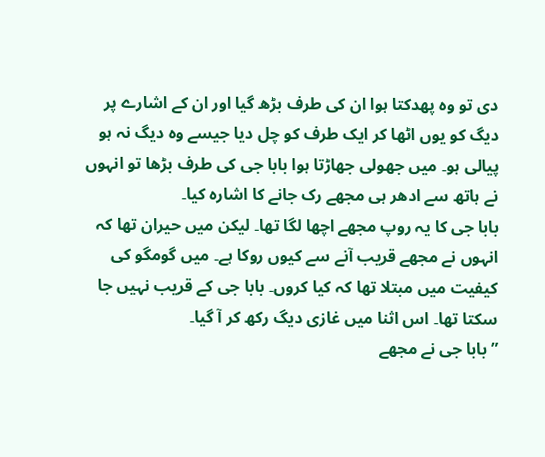دی تو وہ پھدکتا ہوا ان کی طرف بڑھ گیا اور ان کے اشارے پر دیگ کو یوں اٹھا کر ایک طرف کو چل دیا جیسے وہ دیگ نہ ہو پیالی ہو۔ میں جھولی جھاڑتا ہوا بابا جی کی طرف بڑھا تو انہوں نے ہاتھ سے ادھر ہی مجھے رک جانے کا اشارہ کیا۔
بابا جی کا یہ روپ مجھے اچھا لگا تھا۔ لیکن میں حیران تھا کہ انہوں نے مجھے قریب آنے سے کیوں روکا ہے۔ میں گومگو کی کیفیت میں مبتلا تھا کہ کیا کروں۔ بابا جی کے قریب نہیں جا سکتا تھا۔ اس اثنا میں غازی دیگ رکھ کر آ گیا۔
”بابا جی نے مجھے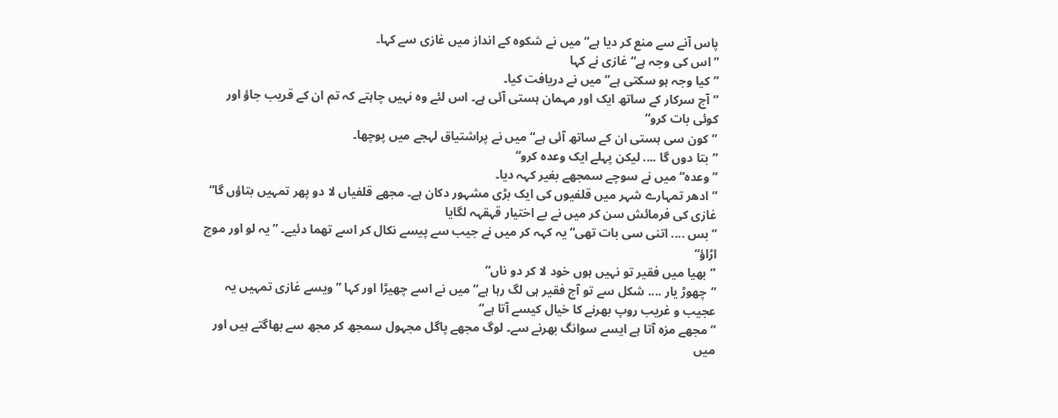پاس آنے سے منع کر دیا ہے“ میں نے شکوہ کے انداز میں غازی سے کہا۔
”اس کی وجہ ہے“ غازی نے کہا
”کیا وجہ ہو سکتی ہے“ میں نے دریافت کیا۔
”آج سرکار کے ساتھ ایک اور مہمان ہستی آئی ہے۔ اس لئے وہ نہیں چاہتے کہ تم ان کے قریب جاؤ اور کوئی بات کرو“
”کون سی ہستی ان کے ساتھ آئی ہے“ میں نے پراشتیاق لہجے میں پوچھا۔
”بتا دوں گا .... لیکن پہلے ایک وعدہ کرو“
”وعدہ“ میں نے سوچے سمجھے بغیر کہہ دیا۔
”ادھر تمہارے شہر میں قلفیوں کی ایک بڑی مشہور دکان ہے۔ مجھے قلفیاں لا دو پھر تمہیں بتاؤں گا“
غازی کی فرمائش سن کر میں نے بے اختیار قہقہہ لگایا
”بس .... اتنی سی بات تھی“ یہ کہہ کر میں نے جیب سے پیسے نکال کر اسے تھما دئیے۔ ”یہ لو اور موج اڑاؤ“
”بھیا میں فقیر تو نہیں ہوں خود لا کر دو ناں“
”چھوڑ یار .... شکل سے تو آج فقیر ہی لگ رہا ہے“ میں نے اسے چھیڑا اور کہا ”ویسے غازی تمہیں یہ عجیب و غریب روپ بھرنے کا خیال کیسے آتا ہے“
”مجھے مزہ آتا ہے ایسے سوانگ بھرنے سے۔ لوگ مجھے پاگل مجہول سمجھ کر مجھ سے بھاگتے ہیں اور میں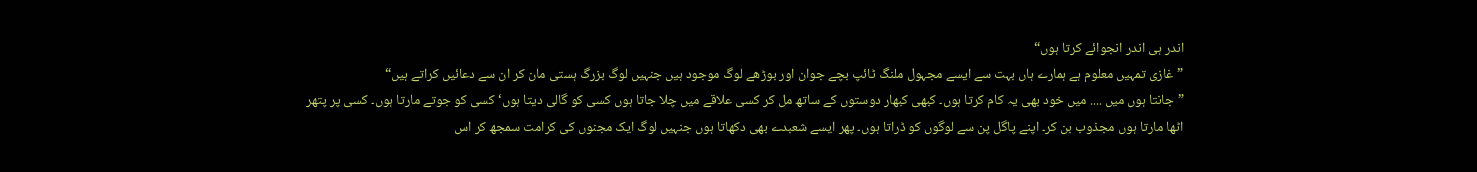اندر ہی اندر انجوائے کرتا ہوں“
”غازی تمہیں معلوم ہے ہمارے ہاں بہت سے ایسے مجہول ملنگ ٹائپ بچے جوان اور بوڑھے لوگ موجود ہیں جنہیں لوگ بزرگ ہستی مان کر ان سے دعائیں کراتے ہیں“
”جانتا ہوں میں .... میں خود بھی یہ کام کرتا ہوں۔ کبھی کبھار دوستوں کے ساتھ مل کر کسی علاقے میں چلا جاتا ہوں کسی کو گالی دیتا ہوں‘ کسی کو جوتے مارتا ہوں۔ کسی پر پتھر اٹھا مارتا ہوں مجذوب بن کر۔ اپنے پاگل پن سے لوگوں کو ڈراتا ہوں۔ پھر ایسے شعبدے بھی دکھاتا ہوں جنہیں لوگ ایک مجنوں کی کرامت سمجھ کر اس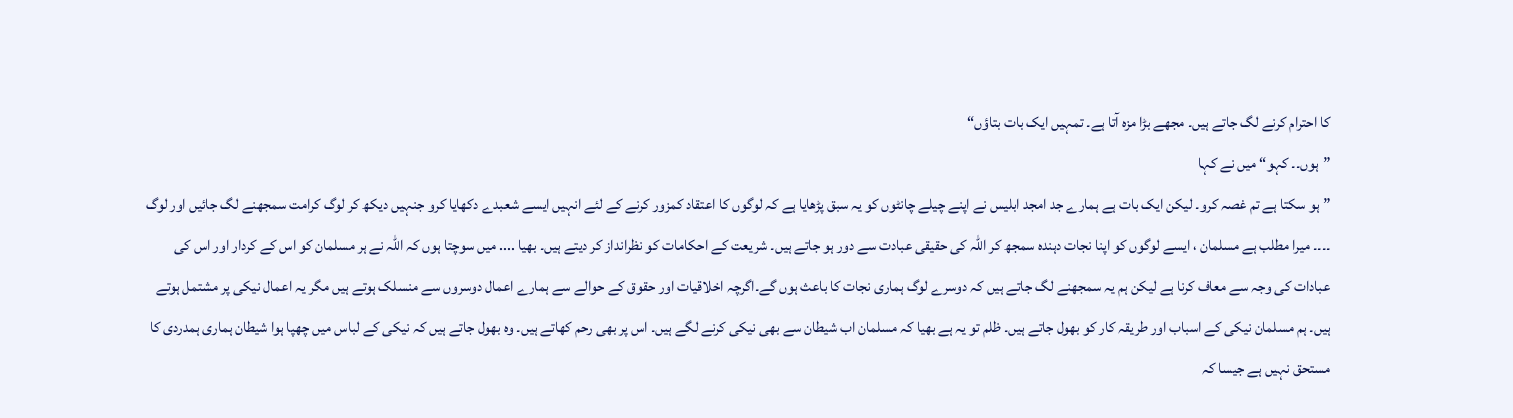کا احترام کرنے لگ جاتے ہیں۔ مجھے بڑا مزہ آتا ہے۔ تمہیں ایک بات بتاؤں“
”ہوں۔۔ کہو“ میں نے کہا
”ہو سکتا ہے تم غصہ کرو۔ لیکن ایک بات ہے ہمارے جد امجد ابلیس نے اپنے چیلے چانٹوں کو یہ سبق پڑھایا ہے کہ لوگوں کا اعتقاد کمزور کرنے کے لئے انہیں ایسے شعبدے دکھایا کرو جنہیں دیکھ کر لوگ کرامت سمجھنے لگ جائیں اور لوگ ۔۔۔۔ میرا مطلب ہے مسلمان ، ایسے لوگوں کو اپنا نجات دہندہ سمجھ کر اللہ کی حقیقی عبادت سے دور ہو جاتے ہیں۔ شریعت کے احکامات کو نظرانداز کر دیتے ہیں۔ بھیا .... میں سوچتا ہوں کہ اللہ نے ہر مسلمان کو اس کے کردار اور اس کی عبادات کی وجہ سے معاف کرنا ہے لیکن ہم یہ سمجھنے لگ جاتے ہیں کہ دوسرے لوگ ہماری نجات کا باعث ہوں گے۔اگرچہ اخلاقیات اور حقوق کے حوالے سے ہمارے اعمال دوسروں سے منسلک ہوتے ہیں مگر یہ اعمال نیکی پر مشتمل ہوتے ہیں۔ ہم مسلمان نیکی کے اسباب اور طریقہ کار کو بھول جاتے ہیں۔ ظلم تو یہ ہے بھیا کہ مسلمان اب شیطان سے بھی نیکی کرنے لگے ہیں۔ اس پر بھی رحم کھاتے ہیں۔ وہ بھول جاتے ہیں کہ نیکی کے لباس میں چھپا ہوا شیطان ہماری ہمدردی کا مستحق نہیں ہے جیسا کہ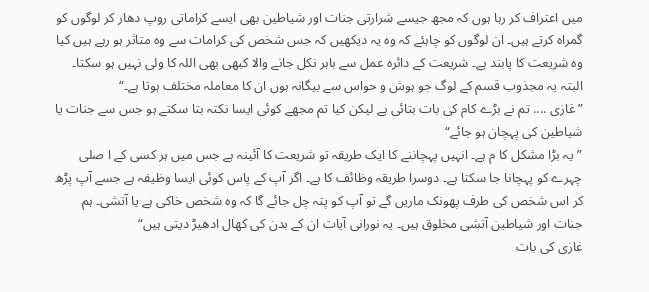میں اعتراف کر رہا ہوں کہ مجھ جیسے شرارتی جنات اور شیاطین بھی ایسے کراماتی روپ دھار کر لوگوں کو گمراہ کرتے ہیں۔ ان لوگوں کو چاہئے کہ وہ یہ دیکھیں کہ جس شخص کی کرامات سے وہ متاثر ہو رہے ہیں کیا وہ شریعت کا پابند ہے۔ شریعت کے دائرہ عمل سے باہر نکل جانے والا کبھی بھی اللہ کا ولی نہیں ہو سکتا۔ البتہ یہ مجذوب قسم کے لوگ جو ہوش و حواس سے بیگانہ ہوں ان کا معاملہ مختلف ہوتا ہے۔“
”غازی .... تم نے بڑے کام کی بات بتائی ہے لیکن کیا تم مجھے کوئی ایسا نکتہ بتا سکتے ہو جس سے جنات یا شیاطین کی پہچان ہو جائے“
”یہ بڑا مشکل کا م ہے۔ انہیں پہچاننے کا ایک طریقہ تو شریعت کا آئینہ ہے جس میں ہر کسی کے ا صلی چہرے کو پہچانا جا سکتا ہے۔ دوسرا طریقہ وظائف کا ہے۔ اگر آپ کے پاس کوئی ایسا وظیفہ ہے جسے آپ پڑھ کر اس شخص کی طرف پھونک ماریں گے تو آپ کو پتہ چل جائے گا کہ وہ شخص خاکی ہے یا آتشی۔ ہم جنات اور شیاطین آتشی مخلوق ہیں۔ یہ نورانی آیات ان کے بدن کی کھال ادھیڑ دیتی ہیں“
غازی کی بات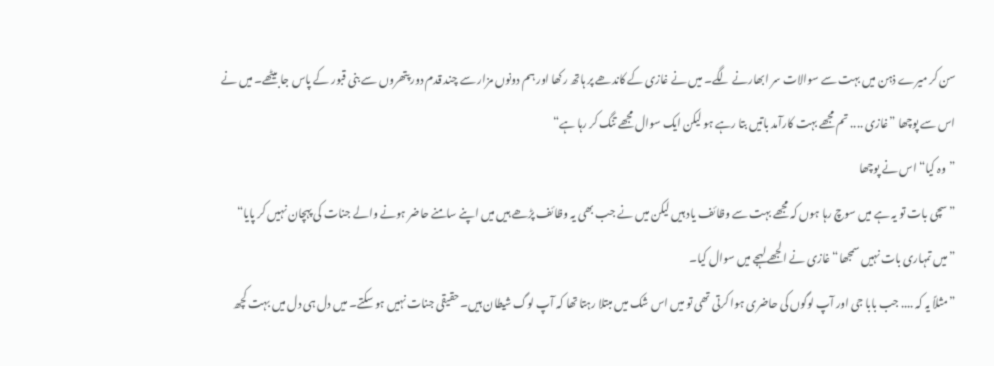سن کر میرے ذہن میں بہت سے سوالات سر ابھارنے لگے۔ میں نے غازی کے کاندھے پر ہاتھ رکھا اور ہم دونوں مزار سے چند قدم دور پتھروں سے بنی قبور کے پاس جا بیٹھے۔ میں نے اس سے پوچھا ”غازی .... تم مجھے بہت کارآمد باتیں بتا رہے ہو لیکن ایک سوال مجھے تنگ کر رہا ہے“
”وہ کیا“ اس نے پوچھا
”سچی بات تو یہ ہے میں سوچ رہا ہوں کہ مجھے بہت سے وظائف یاد ہیں لیکن میں نے جب بھی یہ وظائف پڑھے ہیں میں اپنے سامنے حاضر ہونے والے جنات کی پہچان نہیں کر پایا“
”میں تمہاری بات نہیں سمجھا“ غازی نے الجھے لہجے میں سوال کیا۔
”مثلاً یہ کہ .... جب بابا جی اور آپ لوگوں کی حاضری ہوا کرتی تھی تو میں اس شک میں مبتلا رہتا تھا کہ آپ لوگ شیطان ہیں۔ حقیقی جنات نہیں ہو سکتے۔ میں دل ہی دل میں بہت کچھ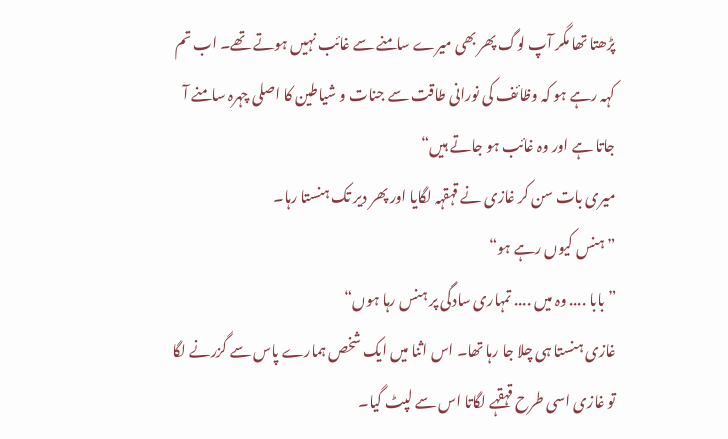پڑھتا تھا مگر آپ لوگ پھر بھی میرے سامنے سے غائب نہیں ہوتے تھے۔ اب تم کہہ رہے ہو کہ وظائف کی نورانی طاقت سے جنات و شیاطین کا اصلی چہرہ سامنے آ جاتا ہے اور وہ غائب ہو جاتے ہیں“
میری بات سن کر غازی نے قہقہہ لگایا اور پھر دیر تک ہنستا رہا۔
”ہنس کیوں رہے ہو“
”بابا .... وہ میں .... تمہاری سادگی پر ہنس رہا ہوں“
غازی ہنستا ہی چلا جا رہا تھا۔ اس اثنا میں ایک شخص ہمارے پاس سے گزرنے لگا تو غازی اسی طرح قہقہے لگاتا اس سے لپٹ گیا۔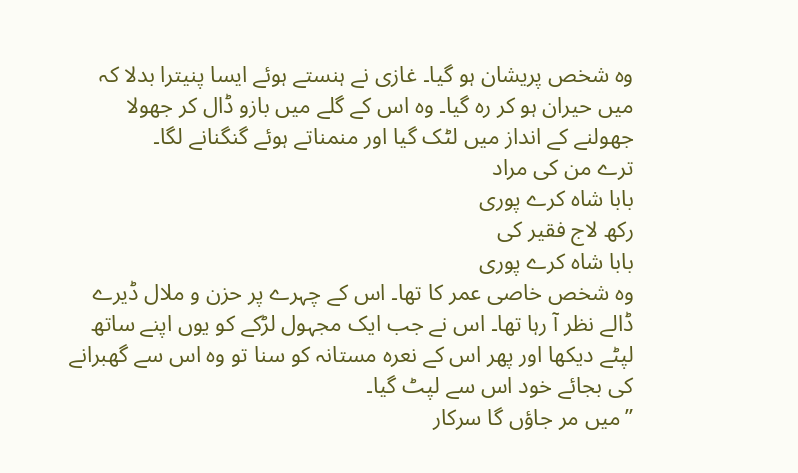وہ شخص پریشان ہو گیا۔ غازی نے ہنستے ہوئے ایسا پنیترا بدلا کہ میں حیران ہو کر رہ گیا۔ وہ اس کے گلے میں بازو ڈال کر جھولا جھولنے کے انداز میں لٹک گیا اور منمناتے ہوئے گنگنانے لگا۔
ترے من کی مراد
بابا شاہ کرے پوری
رکھ لاج فقیر کی
بابا شاہ کرے پوری
وہ شخص خاصی عمر کا تھا۔ اس کے چہرے پر حزن و ملال ڈیرے ڈالے نظر آ رہا تھا۔ اس نے جب ایک مجہول لڑکے کو یوں اپنے ساتھ لپٹے دیکھا اور پھر اس کے نعرہ مستانہ کو سنا تو وہ اس سے گھبرانے کی بجائے خود اس سے لپٹ گیا۔
”میں مر جاؤں گا سرکار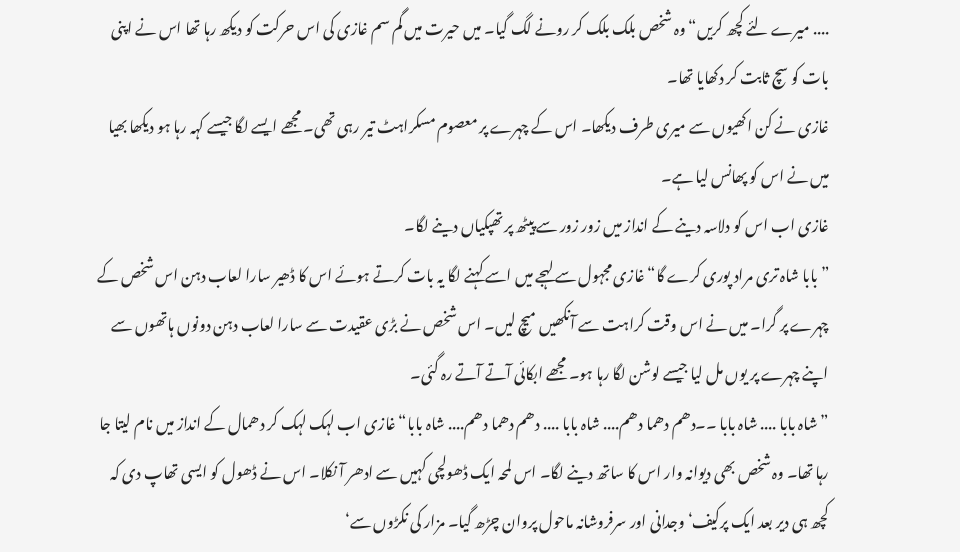.... میرے لئے کچھ کریں“ وہ شخص بلک بلک کر رونے لگ گیا۔ میں حیرت میں گم سم غازی کی اس حرکت کو دیکھ رہا تھا اس نے اپنی بات کو سچ ثابت کر دکھایا تھا۔
غازی نے کن اکھیوں سے میری طرف دیکھا۔ اس کے چہرے پر معصوم مسکراہٹ تیر رہی تھی۔ مجھے ایسے لگا جیسے کہہ رہا ہو دیکھا بھیا میں نے اس کو پھانس لیا ہے۔
غازی اب اس کو دلاسہ دینے کے انداز میں زور زور سے پیٹھ پر تھپکیاں دینے لگا۔
”بابا شاہ تری مراد پوری کرے گا“ غازی مجہول سے لہجے میں اسے کہنے لگا یہ بات کرتے ہوئے اس کا ڈھیر سارا لعاب دہن اس شخص کے چہرے پر گرا۔ میں نے اس وقت کراہت سے آنکھیں میچ لیں۔ اس شخص نے بڑی عقیدت سے سارا لعاب دہن دونوں ہاتھوں سے اپنے چہرے پر یوں مل لیا جیسے لوشن لگا رہا ہو۔ مجھے ابکائی آتے آتے رہ گئی۔
”شاہ بابا .... شاہ بابا ۔۔دھم دھما دھم.... شاہ بابا .... دھم دھما دھم.... شاہ بابا“ غازی اب لہک لہک کر دھمال کے انداز میں نام لیتا جا رہا تھا۔ وہ شخص بھی دیوانہ وار اس کا ساتھ دینے لگا۔ اس لمحہ ایک ڈھولچی کہیں سے ادھر آ نکلا۔ اس نے ڈھول کو ایسی تھاپ دی کہ کچھ ہی دیر بعد ایک پرکیف‘ وجدانی اور سرفروشانہ ماحول پروان چڑھ گیا۔ مزار کی نکڑوں سے‘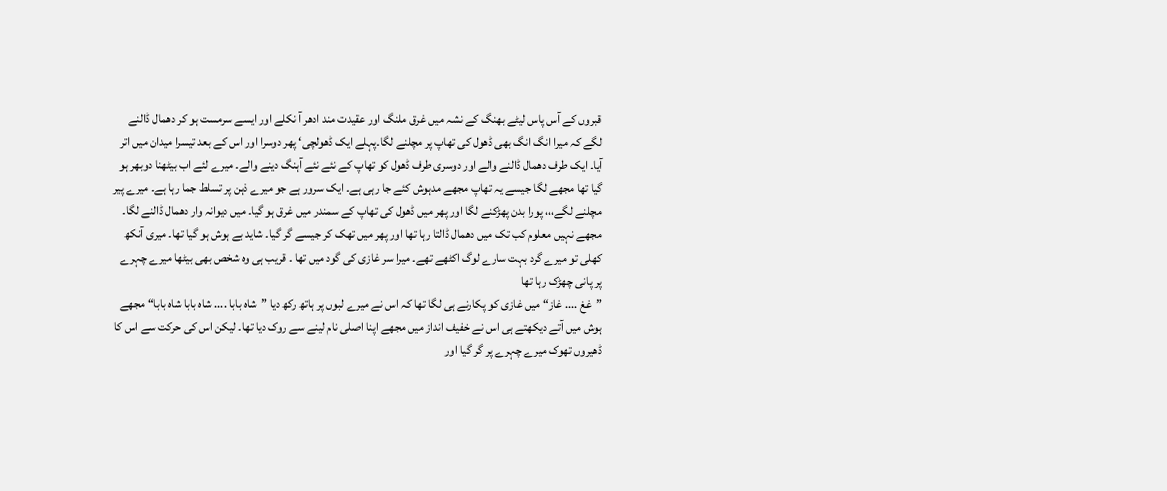قبروں کے آس پاس لیٹے بھنگ کے نشہ میں غرق ملنگ اور عقیدت مند ادھر آ نکلے اور ایسے سرمست ہو کر دھمال ڈالنے لگے کہ میرا انگ انگ بھی ڈھول کی تھاپ پر مچلنے لگا۔پہلے ایک ڈھولچی‘ پھر دوسرا اور اس کے بعد تیسرا میدان میں اتر آیا۔ ایک طرف دھمال ڈالنے والے اور دوسری طرف ڈھول کو تھاپ کے نئے نئے آہنگ دینے والے۔ میرے لئے اب بیٹھنا دوبھر ہو گیا تھا مجھے لگا جیسے یہ تھاپ مجھے مدہوش کئے جا رہی ہے۔ ایک سرور ہے جو میرے ذہن پر تسلط جما رہا ہے۔ میرے پیر مچلنے لگے،،، پورا بدن پھڑکنے لگا اور پھر میں ڈھول کی تھاپ کے سمندر میں غرق ہو گیا۔ میں دیوانہ وار دھمال ڈالنے لگا۔ مجھے نہیں معلوم کب تک میں دھمال ڈالتا رہا تھا اور پھر میں تھک کر جیسے گر گیا۔ شاید بے ہوش ہو گیا تھا۔ میری آنکھ کھلی تو میرے گرد بہت سارے لوگ اکٹھے تھے۔ میرا سر غازی کی گود میں تھا ۔ قریب ہی وہ شخص بھی بیٹھا میرے چہرے پر پانی چھڑک رہا تھا
”غغ .... غاز“ میں غازی کو پکارنے ہی لگا تھا کہ اس نے میرے لبوں پر ہاتھ رکھ دیا ”شاہ بابا .... شاہ بابا شاہ بابا“ مجھے ہوش میں آتے دیکھتے ہی اس نے خفیف انداز میں مجھے اپنا اصلی نام لینے سے روک دیا تھا۔ لیکن اس کی حرکت سے اس کا ڈھیروں تھوک میرے چہرے پر گر گیا اور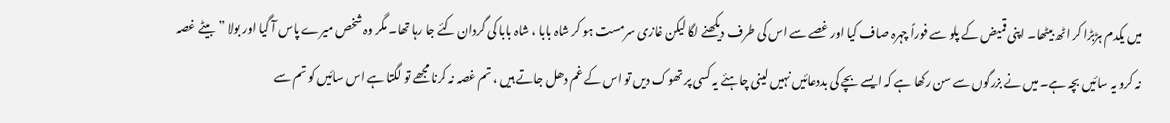میں یکدم ہڑبڑا کر اٹھ بیٹھا۔ اپنی قمیض کے پلو سے فوراً چہرہ صاف کیا اور غصے سے اس کی طرف دیکھنے لگا لیکن غازی سرمست ہو کر شاہ بابا ، شاہ بابا کی گردان کئے جا رہا تھا۔ مگر وہ شخص میرے پاس آ گیا اور بولا ”بیٹے غصہ نہ کرو یہ سائیں بچہ ہے۔ میں نے بزرگوں سے سن رکھا ہے کہ ایسے بچے کی بددعائیں نہیں لینی چاہئے یہ کسی پر تھوک دیں تو اس کے غم دھل جاتے ہیں ، تم غصہ نہ کرنا مجھے تو لگتا ہے اس سائیں کو تم سے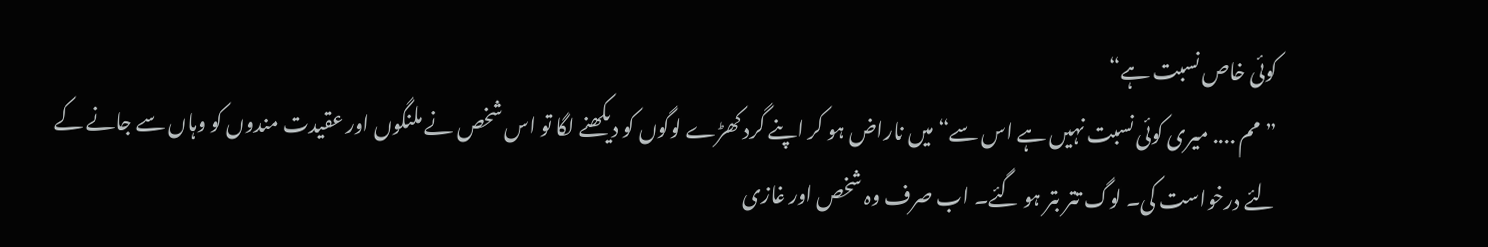کوئی خاص نسبت ہے“
”مم .... میری کوئی نسبت نہیں ہے اس سے“ میں ناراض ہو کر اپنے گرد کھڑے لوگوں کو دیکھنے لگا تو اس شخص نے ملنگوں اور عقیدت مندوں کو وہاں سے جانے کے لئے درخواست کی۔ لوگ تتر بتر ہو گئے۔ اب صرف وہ شخص اور غازی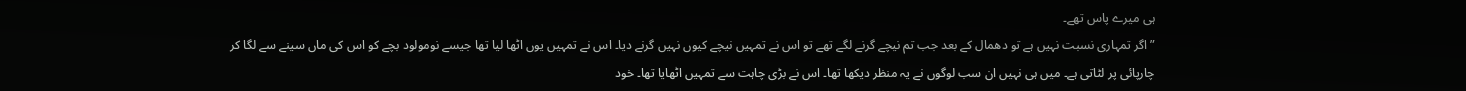ہی میرے پاس تھے۔
”اگر تمہاری نسبت نہیں ہے تو دھمال کے بعد جب تم نیچے گرنے لگے تھے تو اس نے تمہیں نیچے کیوں نہیں گرنے دیا۔ اس نے تمہیں یوں اٹھا لیا تھا جیسے نومولود بچے کو اس کی ماں سینے سے لگا کر چارپائی پر لٹاتی ہے۔ میں ہی نہیں ان سب لوگوں نے یہ منظر دیکھا تھا۔ اس نے بڑی چاہت سے تمہیں اٹھایا تھا۔ خود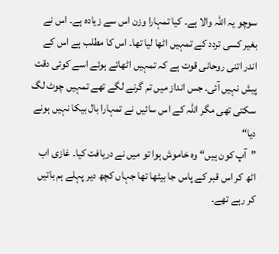سوچو یہ اللہ والا ہے۔ کیا تمہارا وزن اس سے زیادہ ہے۔ اس نے بغیر کسی تردد کے تمہیں اٹھا لیا تھا۔ اس کا مطلب ہے اس کے اندر اتنی روحانی قوت ہے کہ تمہیں اٹھاتے ہوئے اسے کوئی دقت پیش نہیں آئی۔ جس انداز میں تم گرنے لگے تھے تمہیں چوٹ لگ سکتی تھی مگر اللہ کے اس سائیں نے تمہارا بال بیکا نہیں ہونے دیا“
”آپ کون ہیں“ وہ خاموش ہوا تو میں نے دریافت کیا۔ غازی اب اٹھ کر اس قبر کے پاس جا بیٹھا تھا جہاں کچھ دیر پہلے ہم باتیں کر رہے تھے۔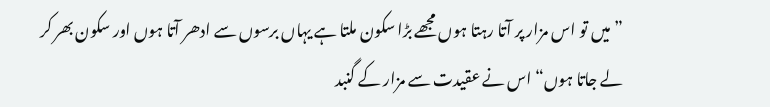”میں تو اس مزار پر آتا رہتا ہوں مجھے بڑا سکون ملتا ہے یہاں برسوں سے ادھر آتا ہوں اور سکون بھر کر لے جاتا ہوں“ اس نے عقیدت سے مزار کے گنبد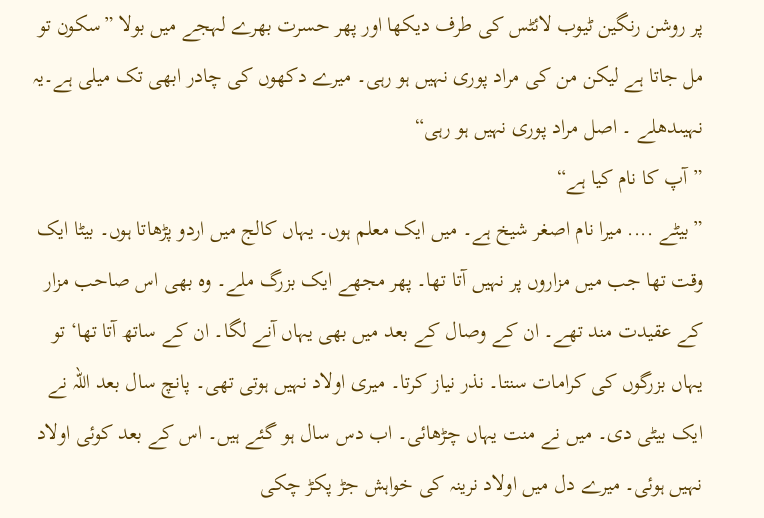پر روشن رنگین ٹیوب لائٹس کی طرف دیکھا اور پھر حسرت بھرے لہجے میں بولا ”سکون تو مل جاتا ہے لیکن من کی مراد پوری نہیں ہو رہی۔ میرے دکھوں کی چادر ابھی تک میلی ہے۔یہ نہیںدھلے ۔ اصل مراد پوری نہیں ہو رہی“
”آپ کا نام کیا ہے“
”بیٹے .... میرا نام اصغر شیخ ہے۔ میں ایک معلم ہوں۔ یہاں کالج میں اردو پڑھاتا ہوں۔ بیٹا ایک وقت تھا جب میں مزاروں پر نہیں آتا تھا۔ پھر مجھے ایک بزرگ ملے۔ وہ بھی اس صاحب مزار کے عقیدت مند تھے۔ ان کے وصال کے بعد میں بھی یہاں آنے لگا۔ ان کے ساتھ آتا تھا‘ تو یہاں بزرگوں کی کرامات سنتا۔ نذر نیاز کرتا۔ میری اولاد نہیں ہوتی تھی۔ پانچ سال بعد اللہ نے ایک بیٹی دی۔ میں نے منت یہاں چڑھائی۔ اب دس سال ہو گئے ہیں۔ اس کے بعد کوئی اولاد نہیں ہوئی۔ میرے دل میں اولاد نرینہ کی خواہش جڑ پکڑ چکی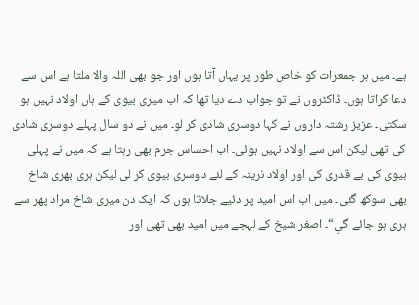ہے۔ میں ہر جمعرات کو خاص طور پر یہاں آتا ہوں اور جو بھی اللہ والا ملتا ہے اس سے دعا کراتا ہوں۔ ڈاکٹروں نے تو جواب دے دیا تھا کہ اب میری بیوی کے ہاں اولاد نہیں ہو سکتی۔ عزیز رشتہ داروں نے کہا دوسری شادی کر لو۔ میں نے دو سال پہلے دوسری شادی کی تھی لیکن اس سے اولاد نہیں ہوئی۔ اب احساس جرم بھی رہتا ہے کہ میں نے پہلی بیوی کی بے قدری کی اور اولاد نرینہ کے لئے دوسری بیوی کر لی لیکن ہری بھری شاخ بھی سوکھ گئی۔ میں اب اس امید پر دئیے جلاتا ہوں کہ ایک دن میری شاخ مراد پھر سے ہری ہو جائے گیِ“۔ اصغر شیخ کے لہجے میں امید بھی تھی اور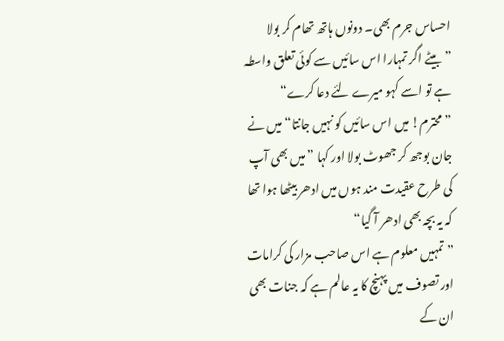احساس جرم بھی۔ دونوں ہاتھ تھام کر بولا ”بیٹے اگر تمہارا اس سائیں سے کوئی تعلق واسطہ ہے تو اسے کہو میرے لئے دعا کرے“
”محترم! میں اس سائیں کو نہیں جانتا“ میں نے جان بوجھ کر جھوٹ بولا اور کہا ”میں بھی آپ کی طرح عقیدت مند ہوں میں ادھر بیٹھا ہوا تھا کہ یہ بچہ بھی ادھر آ گیا“
”تمہیں معلوم ہے اس صاحب مزار کی کرامات اور تصوف میں پہنچ کا یہ عالم ہے کہ جنات بھی ان کے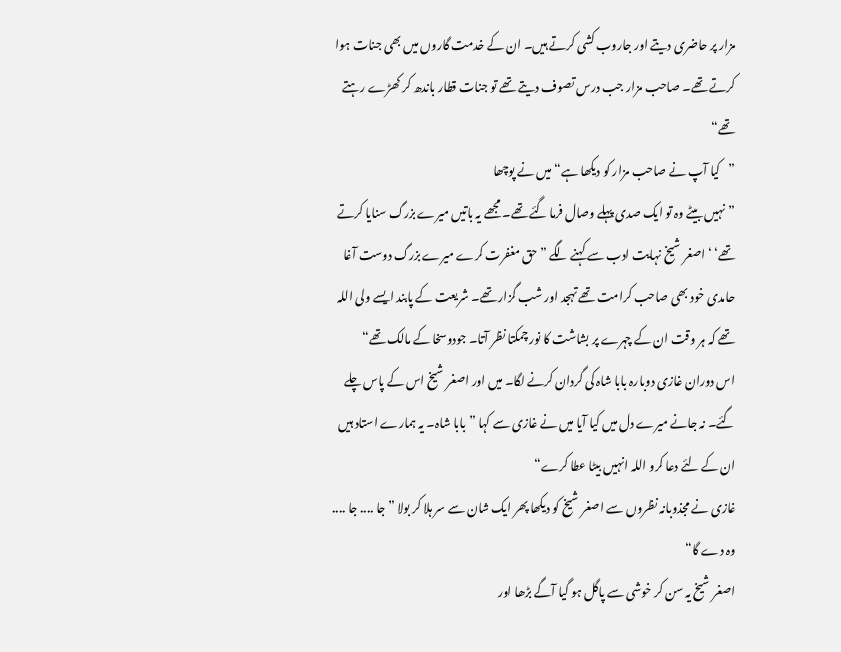مزار پر حاضری دیتے اور جاروب کشی کرتے ہیں۔ ان کے خدمت گاروں میں بھی جنات ہوا کرتے تھے۔ صاحب مزار جب درس تصوف دیتے تھے تو جنات قطار باندھ کر کھڑے رہتے تھے“
”کیا آپ نے صاحب مزار کو دیکھا ہے“ میں نے پوچھا
”نہیں بیٹے وہ تو ایک صدی پہلے وصال فرما گئے تھے۔ مجھے یہ باتیں میرے بزرگ سنایا کرتے تھے‘ ‘ اصغر شیخ نہایت ادب سے کہنے لگے ”حق مغفرت کرے میرے بزرگ دوست آغا حامدی خود بھی صاحب کرامت تھے تہجد اور شب گزار تھے۔ شریعت کے پابند ایسے ولی اللہ تھے کہ ہر وقت ان کے چہرے پر بشاشت کا نور چمکتا نظر آتا۔ جودوسخا کے مالک تھے“
اس دوران غازی دوبارہ بابا شاہ کی گردان کرنے لگا۔ میں اور اصغر شیخ اس کے پاس چلے گئے۔ نہ جانے میرے دل میں کیا آیا میں نے غازی سے کہا ”بابا شاہ۔ یہ ہمارے استاد ہیں ان کے لئے دعا کرو اللہ انہیں بیٹا عطا کرے“
غازی نے مجذوبانہ نظروں سے اصغر شیخ کو دیکھا پھر ایک شان سے سر ہلا کر بولا ”جا .... جا .... وہ دے گا“
اصغر شیخ یہ سن کر خوشی سے پاگل ہو گیا آگے بڑھا اور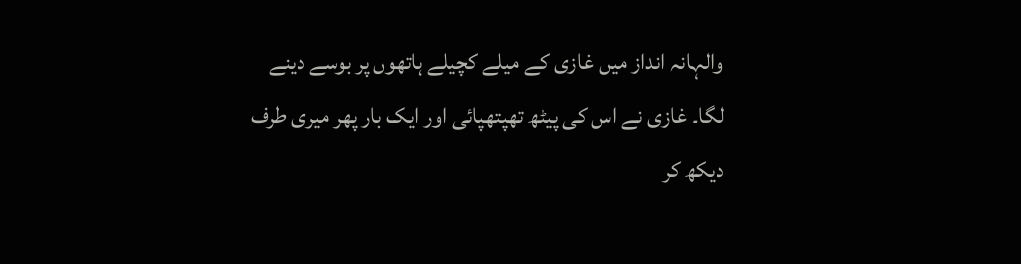والہانہ انداز میں غازی کے میلے کچیلے ہاتھوں پر بوسے دینے لگا۔ غازی نے اس کی پیٹھ تھپتھپائی اور ایک بار پھر میری طرف دیکھ کر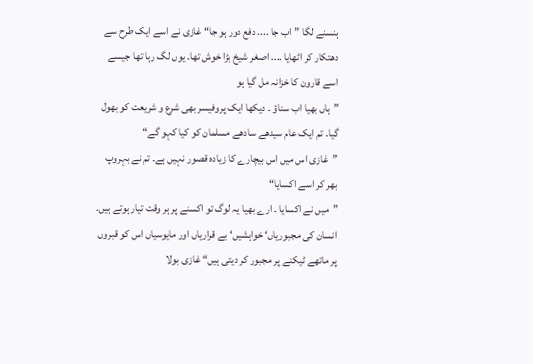ہنسنے لگا ”اب جا .... دفع دور ہو جا“ غازی نے اسے ایک طرح سے دھتکار کر اٹھایا .... اصغر شیخ بڑا خوش تھا۔ یوں لگ رہا تھا جیسے اسے قارون کا خزانہ مل گیا ہو
”ہاں بھیا اب سناؤ ۔ دیکھا ایک پروفیسر بھی شرع و شریعت کو بھول گیا۔ تم ایک عام سیدھے سادھے مسلمان کو کیا کہو گے“
”غازی اس میں اس بیچارے کا زیادہ قصور نہیں ہے۔ تم نے بہروپ بھر کر اسے اکسایا“
”میں نے اکسایا ۔ ارے بھیا یہ لوگ تو اکسنے پر ہر وقت تیار ہوتے ہیں۔ انسان کی مجبوریاں‘ خواہشیں‘ بے قراریاں اور مایوسیاں اس کو قبروں پر ماتھے ٹیکنے پر مجبور کر دیتی ہیں“ غازی بولا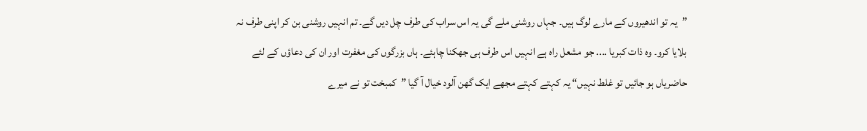”یہ تو اندھیروں کے مارے لوگ ہیں۔ جہاں روشنی ملے گی یہ اس سراب کی طرف چل دیں گے۔ تم انہیں روشنی بن کر اپنی طرف نہ بلایا کرو۔ وہ ذات کبریا .... جو مشعل راہ ہے انہیں اس طرف ہی جھکنا چاہئے۔ ہاں بزرگوں کی مغفرت اور ان کی دعاؤں کے لئے حاضریاں ہو جائیں تو غلط نہیں“ یہ کہتے کہتے مجھے ایک گھن آلود خیال آ گیا ”کمبخت تو نے میرے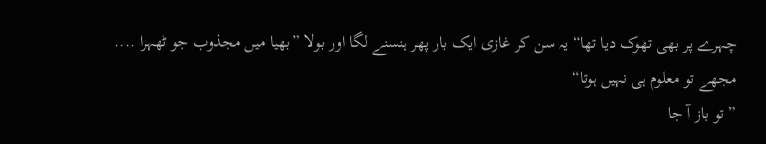چہرے پر بھی تھوک دیا تھا“ یہ سن کر غازی ایک بار پھر ہنسنے لگا اور بولا ”بھیا میں مجذوب جو ٹھہرا .... مجھے تو معلوم ہی نہیں ہوتا“
”تو باز آ جا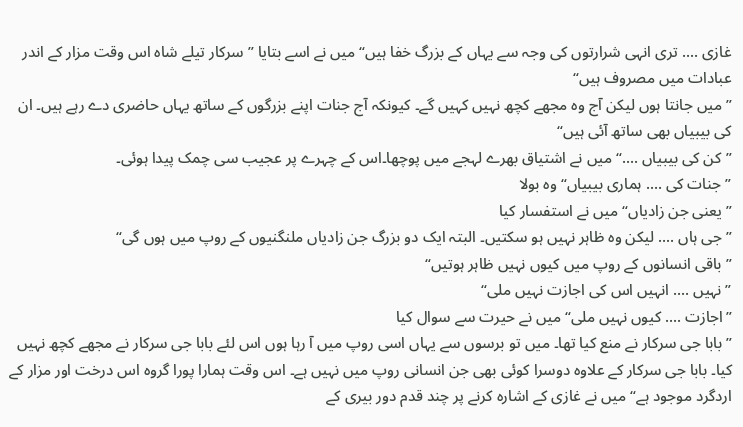غازی .... تری انہی شرارتوں کی وجہ سے یہاں کے بزرگ خفا ہیں“ میں نے اسے بتایا ”سرکار تیلے شاہ اس وقت مزار کے اندر عبادات میں مصروف ہیں“
”میں جانتا ہوں لیکن آج وہ مجھے کچھ نہیں کہیں گے۔ کیونکہ آج جنات اپنے بزرگوں کے ساتھ یہاں حاضری دے رہے ہیں۔ ان کی بیبیاں بھی ساتھ آئی ہیں“
”کن کی بیبیاں ....“ میں نے اشتیاق بھرے لہجے میں پوچھا۔اس کے چہرے پر عجیب سی چمک پیدا ہوئی۔
”جنات کی .... ہماری بیبیاں“ وہ بولا
”یعنی جن زادیاں“ میں نے استفسار کیا
”جی ہاں .... لیکن وہ ظاہر نہیں ہو سکتیں۔ البتہ ایک دو بزرگ جن زادیاں ملنگنیوں کے روپ میں ہوں گی“
”باقی انسانوں کے روپ میں کیوں نہیں ظاہر ہوتیں“
”نہیں .... انہیں اس کی اجازت نہیں ملی“
”اجازت .... کیوں نہیں ملی“ میں نے حیرت سے سوال کیا
”بابا جی سرکار نے منع کیا تھا۔ میں تو برسوں سے یہاں اسی روپ میں آ رہا ہوں اس لئے بابا جی سرکار نے مجھے کچھ نہیں کیا۔ بابا جی سرکار کے علاوہ دوسرا کوئی بھی جن انسانی روپ میں نہیں ہے۔ اس وقت ہمارا پورا گروہ اس درخت اور مزار کے اردگرد موجود ہے“ میں نے غازی کے اشارہ کرنے پر چند قدم دور بیری کے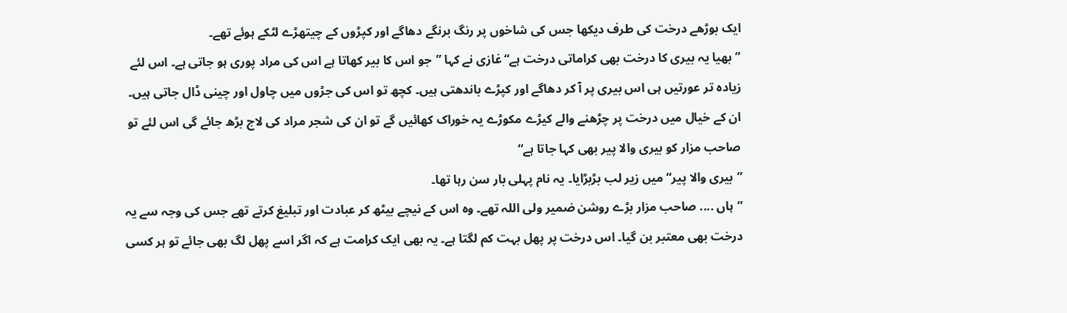ایک بوڑھے درخت کی طرف دیکھا جس کی شاخوں پر رنگ برنگے دھاگے اور کپڑوں کے چیتھڑے لٹکے ہوئے تھے۔
”بھیا یہ بیری کا درخت بھی کراماتی درخت ہے“ غازی نے کہا ”جو اس کا بیر کھاتا ہے اس کی مراد پوری ہو جاتی ہے۔ اس لئے زیادہ تر عورتیں ہی اس بیری پر آ کر دھاگے اور کپڑے باندھتی ہیں۔ کچھ تو اس کی جڑوں میں چاول اور چینی ڈال جاتی ہیں۔ ان کے خیال میں درخت پر چڑھنے والے کیڑے مکوڑے یہ خوراک کھائیں گے تو ان کی شجر مراد کی لاج بڑھ جائے گی اس لئے تو صاحب مزار کو بیری والا پیر بھی کہا جاتا ہے“
”بیری والا پیر“ میں زیر لب بڑبڑایا۔ یہ نام پہلی بار سن رہا تھا۔
”ہاں .... صاحب مزار بڑے روشن ضمیر ولی اللہ تھے۔ وہ اس کے نیچے بیٹھ کر عبادت اور تبلیغ کرتے تھے جس کی وجہ سے یہ درخت بھی معتبر بن گیا۔ اس درخت پر پھل بہت کم لگتا ہے۔ یہ بھی ایک کرامت ہے کہ اگر اسے پھل لگ بھی جائے تو ہر کسی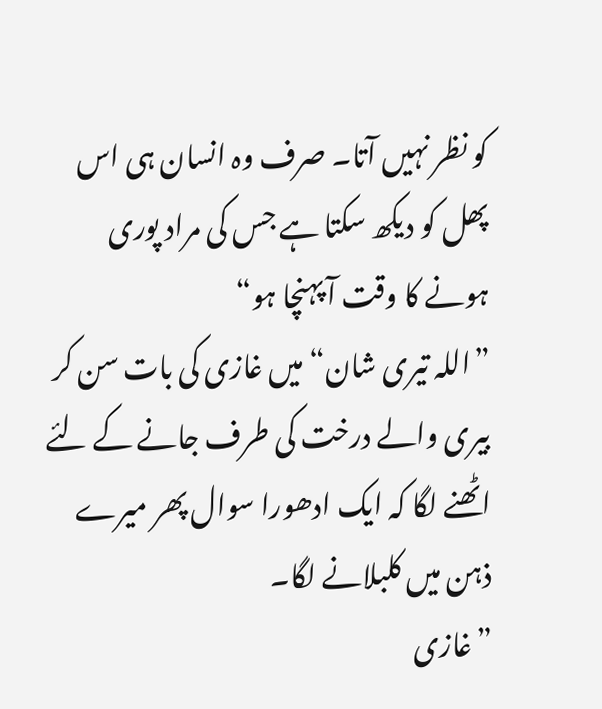کو نظر نہیں آتا۔ صرف وہ انسان ہی اس پھل کو دیکھ سکتا ہے جس کی مراد پوری ہونے کا وقت آ پہنچا ہو“
”اللہ تیری شان“ میں غازی کی بات سن کر بیری والے درخت کی طرف جانے کے لئے اٹھنے لگا کہ ایک ادھورا سوال پھر میرے ذہن میں کلبلانے لگا۔
”غازی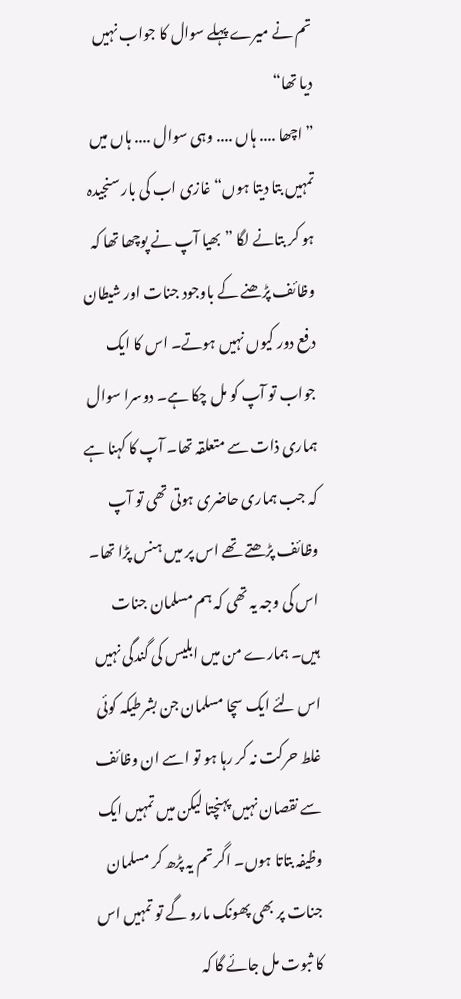تم نے میرے پہلے سوال کا جواب نہیں دیا تھا“
”اچھا .... ہاں .... وہی سوال .... ہاں میں تمہیں بتا دیتا ہوں“ غازی اب کی بار سنجیدہ ہو کر بتانے لگا ”بھیا آپ نے پوچھا تھا کہ وظائف پڑھنے کے باوجود جنات اور شیطان دفع دور کیوں نہیں ہوتے۔ اس کا ایک جواب تو آپ کو مل چکا ہے۔ دوسرا سوال ہماری ذات سے متعلقہ تھا۔ آپ کا کہنا ہے کہ جب ہماری حاضری ہوتی تھی تو آپ وظائف پڑھتے تھے اس پر میں ہنس پڑا تھا۔ اس کی وجہ یہ تھی کہ ہم مسلمان جنات ہیں۔ ہمارے من میں ابلیس کی گندگی نہیں اس لئے ایک سچا مسلمان جن بشرطیکہ کوئی غلط حرکت نہ کر رہا ہو تو اسے ان وظائف سے نقصان نہیں پہنچتا لیکن میں تمہیں ایک وظیفہ بتاتا ہوں۔ اگر تم یہ پڑھ کر مسلمان جنات پر بھی پھونک مارو گے تو تمہیں اس کا ثبوت مل جائے گا کہ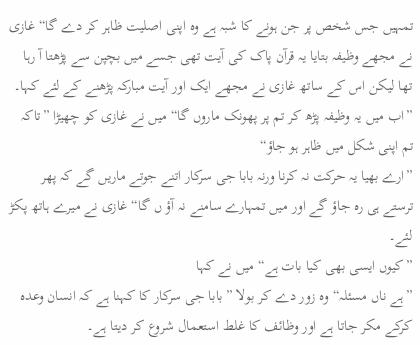تمہیں جس شخص پر جن ہونے کا شبہ ہے وہ اپنی اصلیت ظاہر کر دے گا“ غازی نے مجھے وظیفہ بتایا یہ قرآن پاک کی آیت تھی جسے میں بچپن سے پڑھتا آ رہا تھا لیکن اس کے ساتھ غازی نے مجھے ایک اور آیت مبارکہ پڑھنے کے لئے کہا۔
”اب میں یہ وظیفہ پڑھ کر تم پر پھونک ماروں گا“ میں نے غازی کو چھیڑا ”تاکہ تم اپنی شکل میں ظاہر ہو جاؤ“
”ارے بھیا یہ حرکت نہ کرنا ورنہ بابا جی سرکار اتنے جوتے ماریں گے کہ پھر ترستے ہی رہ جاؤ گے اور میں تمہارے سامنے نہ آؤ ں گا“ غازی نے میرے ہاتھ پکڑ لئے۔
”کیوں ایسی بھی کیا بات ہے“ میں نے کہا
”ہے ناں مسئلہ“ وہ زور دے کر بولا ”بابا جی سرکار کا کہنا ہے کہ انسان وعدہ کرکے مکر جاتا ہے اور وظائف کا غلط استعمال شروع کر دیتا ہے۔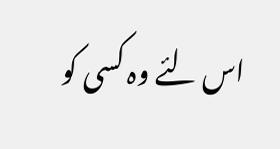اس لئے وہ کسی کو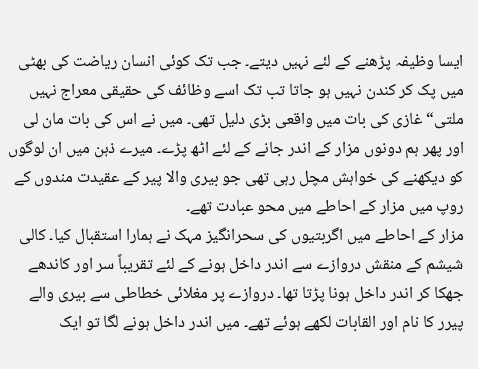ایسا وظیفہ پڑھنے کے لئے نہیں دیتے۔ جب تک کوئی انسان ریاضت کی بھٹی میں پک کر کندن نہیں ہو جاتا تب تک اسے وظائف کی حقیقی معراج نہیں ملتی“ غازی کی بات میں واقعی بڑی دلیل تھی۔ میں نے اس کی بات مان لی اور پھر ہم دونوں مزار کے اندر جانے کے لئے اٹھ پڑے۔ میرے ذہن میں ان لوگوں کو دیکھنے کی خواہش مچل رہی تھی جو بیری والا پیر کے عقیدت مندوں کے روپ میں مزار کے احاطے میں محو عبادت تھے۔
مزار کے احاطے میں اگربتیوں کی سحرانگیز مہک نے ہمارا استقبال کیا۔ کالی شیشم کے منقش دروازے سے اندر داخل ہونے کے لئے تقریباً سر اور کاندھے جھکا کر اندر داخل ہونا پڑتا تھا۔ دروازے پر مغلائی خطاطی سے بیری والے پیرر کا نام اور القابات لکھے ہوئے تھے۔ میں اندر داخل ہونے لگا تو ایک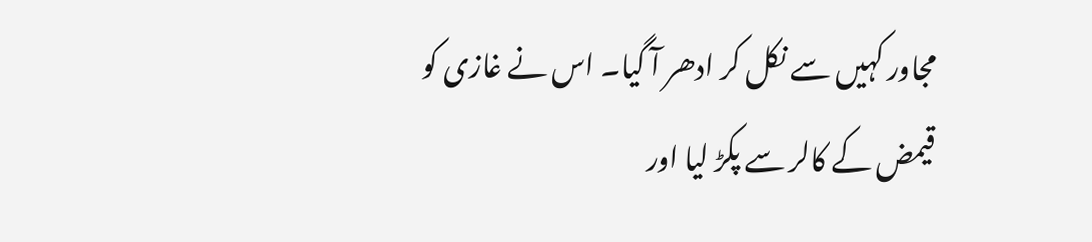مجاور کہیں سے نکل کر ادھر آ گیا۔ اس نے غازی کو قیمض کے کالر سے پکڑ لیا اور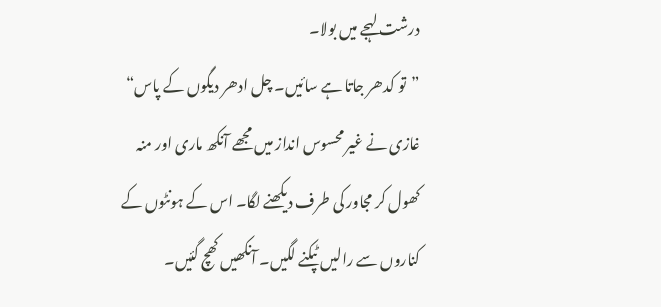درشت لہجے میں بولا۔
”تو کدھر جاتا ہے سائیں۔ چل ادھر دیگوں کے پاس“
غازی نے غیر محسوس انداز میں مجھے آنکھ ماری اور منہ کھول کر مجاور کی طرف دیکھنے لگا۔ اس کے ہونٹوں کے کناروں سے رالیں ٹپکنے لگیں۔ آنکھیں کھچ گئیں۔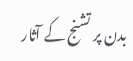بدن پر تشنج کے آثار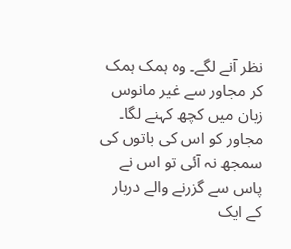نظر آنے لگے۔ وہ ہمک ہمک کر مجاور سے غیر مانوس زبان میں کچھ کہنے لگا۔ مجاور کو اس کی باتوں کی سمجھ نہ آئی تو اس نے پاس سے گزرنے والے دربار کے ایک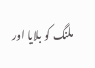ملنگ کو بلایا اور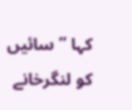کہا ”سائیں کو لنگرخانے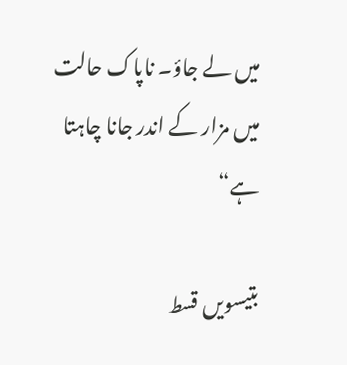میں لے جاؤ۔ ناپاک حالت میں مزار کے اندر جانا چاہتا ہے“

بتیسویں قسط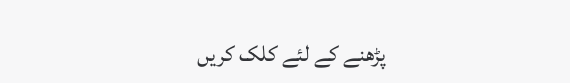پڑھنے کے لئے کلک کریں